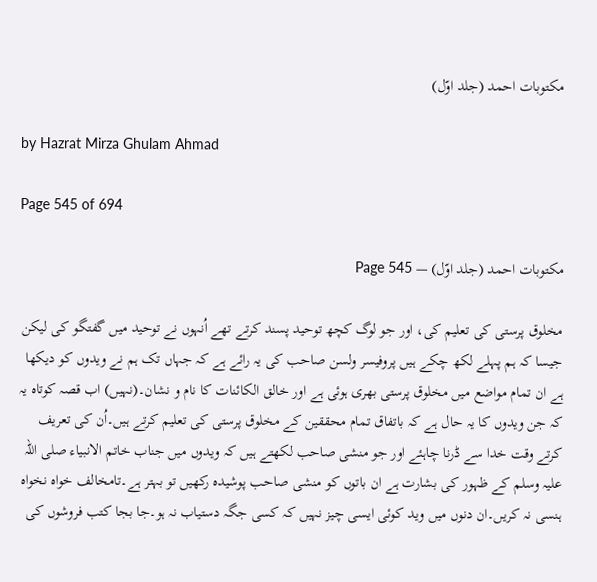مکتوبات احمد (جلد اوّل)

by Hazrat Mirza Ghulam Ahmad

Page 545 of 694

مکتوبات احمد (جلد اوّل) — Page 545

مخلوق پرستی کی تعلیم کی، اور جو لوگ کچھ توحید پسند کرتے تھے اُنہوں نے توحید میں گفتگو کی لیکن جیسا کہ ہم پہلے لکھ چکے ہیں پروفیسر ولسن صاحب کی یہ رائے ہے کہ جہاں تک ہم نے ویدوں کو دیکھا ہے ان تمام مواضع میں مخلوق پرستی بھری ہوئی ہے اور خالق الکائنات کا نام و نشان۔(نہیں) اب قصہ کوتاہ یہ کہ جن ویدوں کا یہ حال ہے کہ باتفاق تمام محققین کے مخلوق پرستی کی تعلیم کرتے ہیں۔اُن کی تعریف کرتے وقت خدا سے ڈرنا چاہئے اور جو منشی صاحب لکھتے ہیں کہ ویدوں میں جناب خاتم الانبیاء صلی اللہ علیہ وسلم کے ظہور کی بشارت ہے ان باتوں کو منشی صاحب پوشیدہ رکھیں تو بہتر ہے۔تامخالف خواہ نخواہ ہنسی نہ کریں۔ان دنوں میں وید کوئی ایسی چیز نہیں کہ کسی جگہ دستیاب نہ ہو۔جا بجا کتب فروشوں کی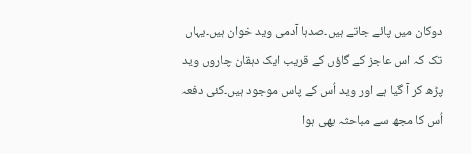دوکان میں پائے جاتے ہیں۔صدہا آدمی وید خوان ہیں۔یہاں تک کہ اس عاجز کے گاؤں کے قریب ایک دہقان چاروں وید پڑھ کر آ گیا ہے اور وید اُس کے پاس موجود ہیں۔کئی دفعہ اُس کا مجھ سے مباحثہ بھی ہوا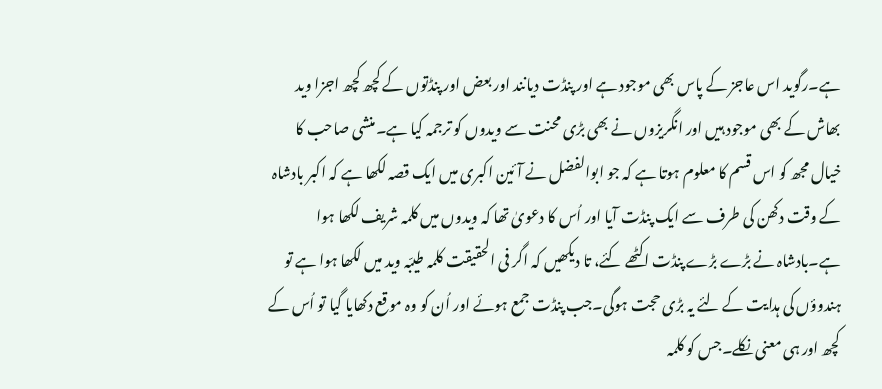ہے۔رگوید اس عاجز کے پاس بھی موجود ہے اور پنڈت دیانند اور بعض اور پنڈتوں کے کچھ کچھ اجزا وید بھاش کے بھی موجود ہیں اور انگریزوں نے بھی بڑی محنت سے ویدوں کو ترجمہ کیا ہے۔منشی صاحب کا خیال مجھ کو اس قسم کا معلوم ہوتا ہے کہ جو ابوالفضل نے آئین اکبری میں ایک قصہ لکھا ہے کہ اکبر بادشاہ کے وقت دکھن کی طرف سے ایک پنڈت آیا اور اُس کا دعویٰ تھا کہ ویدوں میں کلمہ شریف لکھا ہوا ہے۔بادشاہ نے بڑے بڑے پنڈت اکٹھے کئے، تا دیکھیں کہ اگر فی الحقیقت کلمہ طیبّہ وید میں لکھا ہوا ہے تو ہندوؤں کی ہدایت کے لئے یہ بڑی حجت ہوگی۔جب پنڈت جمع ہوئے اور اُن کو وہ موقع دکھایا گیا تو اُس کے کچھ اور ہی معنی نکلے۔جس کو کلمہ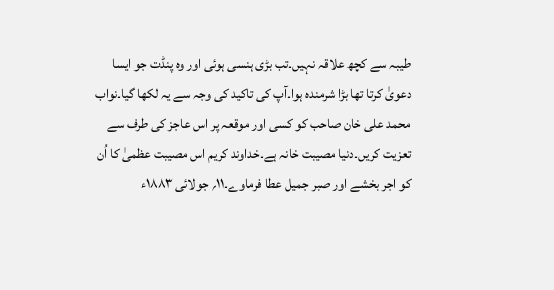طیبہ سے کچھ علاقہ نہیں۔تب بڑی ہنسی ہوئی اور وہ پنڈت جو ایسا دعویٰ کرتا تھا بڑا شرمندہ ہوا۔آپ کی تاکید کی وجہ سے یہ لکھا گیا۔نواب محمد علی خان صاحب کو کسی اور موقعہ پر اس عاجز کی طرف سے تعزیت کریں۔دنیا مصیبت خانہ ہے۔خداوند کریم اس مصیبت عظمیٰ کا اُن کو اجر بخشے اور صبر جمیل عطا فرماوے۔۱۱؍ جولائی ۱۸۸۳ء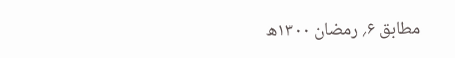مطابق ۶؍ رمضان ۱۳۰۰ھ